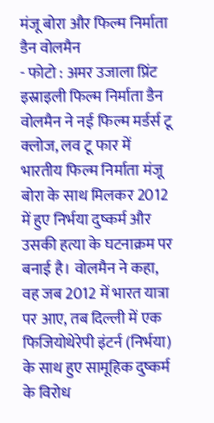मंजू बोरा और फिल्म निर्माता डैन वोलमैन
- फोटो : अमर उजाला प्रिंट
इस्राइली फिल्म निर्माता डैन वोलमैन ने नई फिल्म मर्डर्स टू क्लोज, लव टू फार में भारतीय फिल्म निर्माता मंजू बोरा के साथ मिलकर 2012 में हुए निर्भया दुष्कर्म और उसकी हत्या के घटनाक्रम पर बनाई है। वोलमैन ने कहा, वह जब 2012 में भारत यात्रा पर आए, तब दिल्ली में एक फिजियोथेरेपी इंटर्न (निर्भया) के साथ हुए सामूहिक दुष्कर्म के विरोध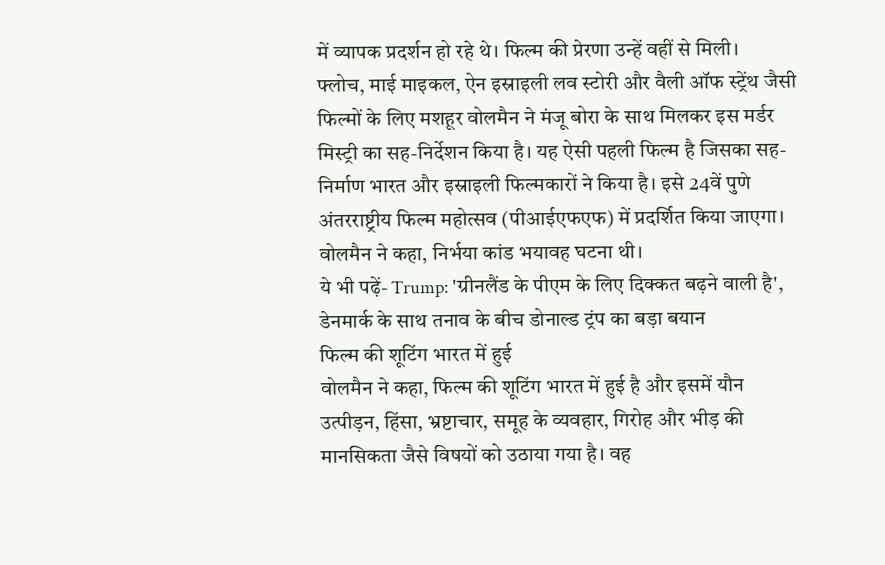में व्यापक प्रदर्शन हो रहे थे। फिल्म की प्रेरणा उन्हें वहीं से मिली।
फ्लोच, माई माइकल, ऐन इस्राइली लव स्टोरी और वैली ऑफ स्ट्रेंथ जैसी फिल्मों के लिए मशहूर वोलमैन ने मंजू बोरा के साथ मिलकर इस मर्डर मिस्ट्री का सह-निर्देशन किया है। यह ऐसी पहली फिल्म है जिसका सह-निर्माण भारत और इस्राइली फिल्मकारों ने किया है। इसे 24वें पुणे अंतरराष्ट्रीय फिल्म महोत्सव (पीआईएफएफ) में प्रदर्शित किया जाएगा। वोलमैन ने कहा, निर्भया कांड भयावह घटना थी।
ये भी पढ़ें- Trump: 'ग्रीनलैंड के पीएम के लिए दिक्कत बढ़ने वाली है', डेनमार्क के साथ तनाव के बीच डोनाल्ड ट्रंप का बड़ा बयान
फिल्म की शूटिंग भारत में हुई
वोलमैन ने कहा, फिल्म की शूटिंग भारत में हुई है और इसमें यौन उत्पीड़न, हिंसा, भ्रष्टाचार, समूह के व्यवहार, गिरोह और भीड़ की मानसिकता जैसे विषयों को उठाया गया है। वह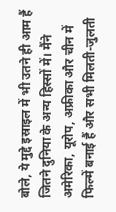बोले, ये मुद्दे इस्राइल में भी उतने ही आम हैं जितने दुनिया के अन्य हिस्सों में। मैंने अमेरिका, यूरोप, अफ्रीका और चीन में फिल्में बनाई हैं और सभी मिलती-जुलती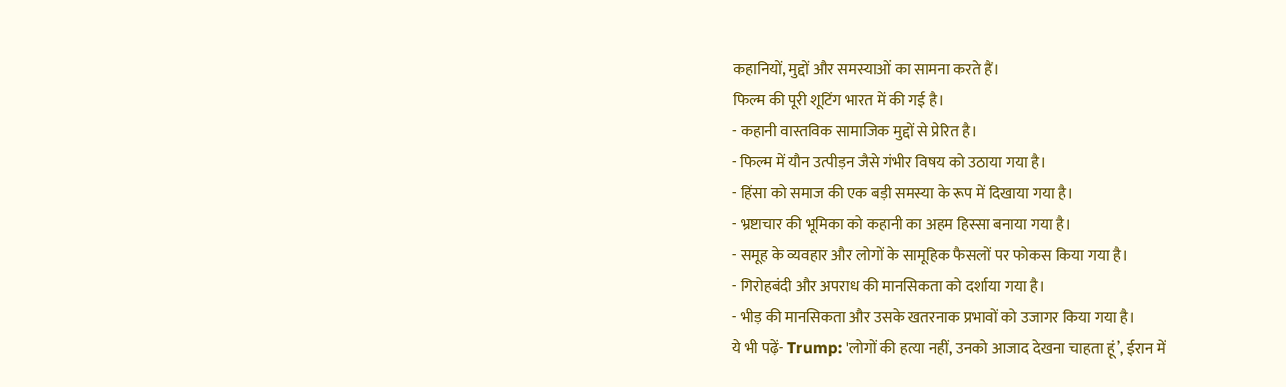कहानियों, मुद्दों और समस्याओं का सामना करते हैं।
फिल्म की पूरी शूटिंग भारत में की गई है।
- कहानी वास्तविक सामाजिक मुद्दों से प्रेरित है।
- फिल्म में यौन उत्पीड़न जैसे गंभीर विषय को उठाया गया है।
- हिंसा को समाज की एक बड़ी समस्या के रूप में दिखाया गया है।
- भ्रष्टाचार की भूमिका को कहानी का अहम हिस्सा बनाया गया है।
- समूह के व्यवहार और लोगों के सामूहिक फैसलों पर फोकस किया गया है।
- गिरोहबंदी और अपराध की मानसिकता को दर्शाया गया है।
- भीड़ की मानसिकता और उसके खतरनाक प्रभावों को उजागर किया गया है।
ये भी पढ़ें- Trump: 'लोगों की हत्या नहीं, उनको आजाद देखना चाहता हूं’, ईरान में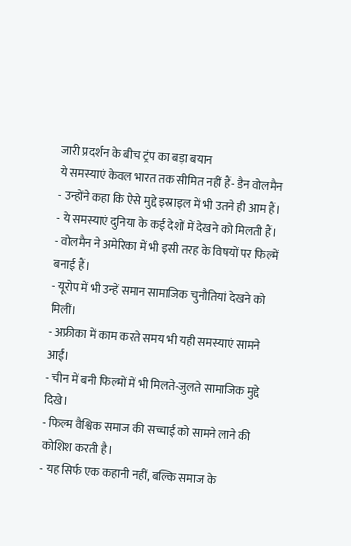जारी प्रदर्शन के बीच ट्रंप का बड़ा बयान
ये समस्याएं केवल भारत तक सीमित नहीं हैं- डैन वोलमैन
- उन्होंने कहा कि ऐसे मुद्दे इस्राइल में भी उतने ही आम हैं।
- ये समस्याएं दुनिया के कई देशों में देखने को मिलती हैं।
- वोलमैन ने अमेरिका में भी इसी तरह के विषयों पर फिल्में बनाई हैं।
- यूरोप में भी उन्हें समान सामाजिक चुनौतियां देखने को मिलीं।
- अफ्रीका में काम करते समय भी यही समस्याएं सामने आईं।
- चीन में बनी फिल्मों में भी मिलते-जुलते सामाजिक मुद्दे दिखे।
- फिल्म वैश्विक समाज की सच्चाई को सामने लाने की कोशिश करती है।
- यह सिर्फ एक कहानी नहीं, बल्कि समाज के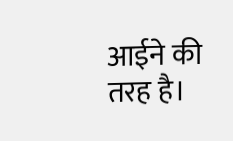आईने की तरह है।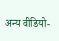अन्य वीडियो-